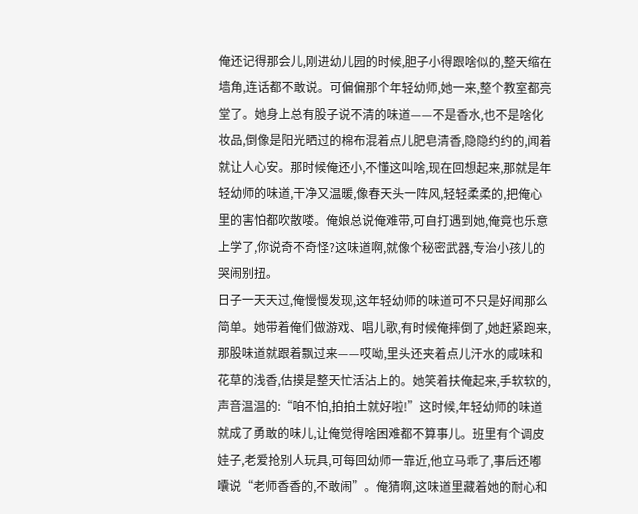俺还记得那会儿,刚进幼儿园的时候,胆子小得跟啥似的,整天缩在墙角,连话都不敢说。可偏偏那个年轻幼师,她一来,整个教室都亮堂了。她身上总有股子说不清的味道——不是香水,也不是啥化妆品,倒像是阳光晒过的棉布混着点儿肥皂清香,隐隐约约的,闻着就让人心安。那时候俺还小,不懂这叫啥,现在回想起来,那就是年轻幼师的味道,干净又温暖,像春天头一阵风,轻轻柔柔的,把俺心里的害怕都吹散喽。俺娘总说俺难带,可自打遇到她,俺竟也乐意上学了,你说奇不奇怪?这味道啊,就像个秘密武器,专治小孩儿的哭闹别扭。
日子一天天过,俺慢慢发现,这年轻幼师的味道可不只是好闻那么简单。她带着俺们做游戏、唱儿歌,有时候俺摔倒了,她赶紧跑来,那股味道就跟着飘过来——哎呦,里头还夹着点儿汗水的咸味和花草的浅香,估摸是整天忙活沾上的。她笑着扶俺起来,手软软的,声音温温的:“咱不怕,拍拍土就好啦!”这时候,年轻幼师的味道就成了勇敢的味儿,让俺觉得啥困难都不算事儿。班里有个调皮娃子,老爱抢别人玩具,可每回幼师一靠近,他立马乖了,事后还嘟囔说“老师香香的,不敢闹”。俺猜啊,这味道里藏着她的耐心和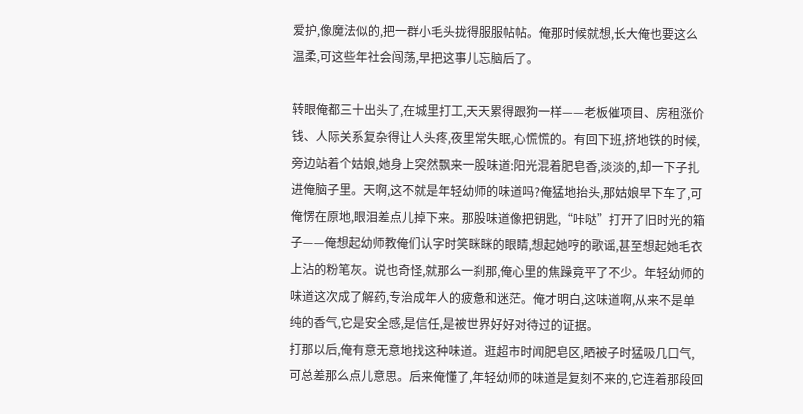爱护,像魔法似的,把一群小毛头拢得服服帖帖。俺那时候就想,长大俺也要这么温柔,可这些年社会闯荡,早把这事儿忘脑后了。

转眼俺都三十出头了,在城里打工,天天累得跟狗一样——老板催项目、房租涨价钱、人际关系复杂得让人头疼,夜里常失眠,心慌慌的。有回下班,挤地铁的时候,旁边站着个姑娘,她身上突然飘来一股味道:阳光混着肥皂香,淡淡的,却一下子扎进俺脑子里。天啊,这不就是年轻幼师的味道吗?俺猛地抬头,那姑娘早下车了,可俺愣在原地,眼泪差点儿掉下来。那股味道像把钥匙,“咔哒”打开了旧时光的箱子——俺想起幼师教俺们认字时笑眯眯的眼睛,想起她哼的歌谣,甚至想起她毛衣上沾的粉笔灰。说也奇怪,就那么一刹那,俺心里的焦躁竟平了不少。年轻幼师的味道这次成了解药,专治成年人的疲惫和迷茫。俺才明白,这味道啊,从来不是单纯的香气,它是安全感,是信任,是被世界好好对待过的证据。
打那以后,俺有意无意地找这种味道。逛超市时闻肥皂区,晒被子时猛吸几口气,可总差那么点儿意思。后来俺懂了,年轻幼师的味道是复刻不来的,它连着那段回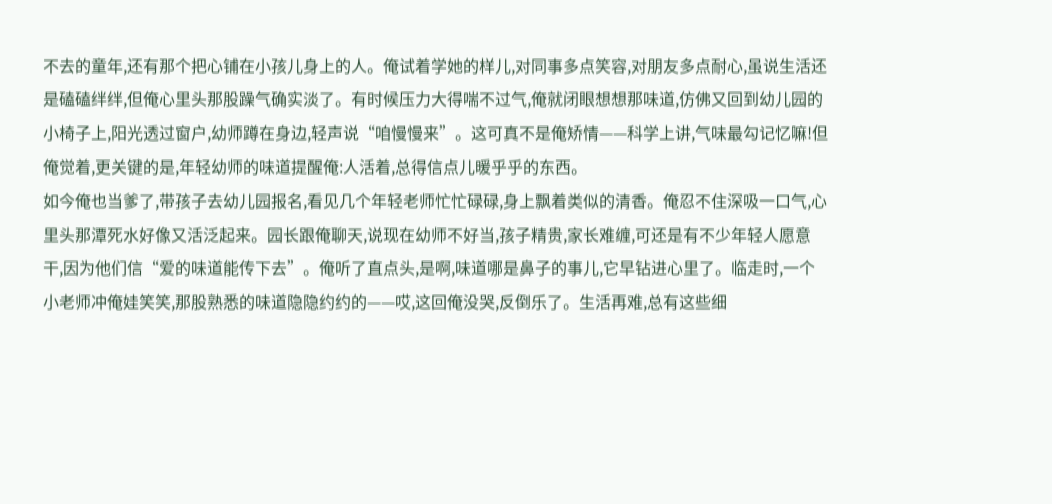不去的童年,还有那个把心铺在小孩儿身上的人。俺试着学她的样儿,对同事多点笑容,对朋友多点耐心,虽说生活还是磕磕绊绊,但俺心里头那股躁气确实淡了。有时候压力大得喘不过气,俺就闭眼想想那味道,仿佛又回到幼儿园的小椅子上,阳光透过窗户,幼师蹲在身边,轻声说“咱慢慢来”。这可真不是俺矫情——科学上讲,气味最勾记忆嘛!但俺觉着,更关键的是,年轻幼师的味道提醒俺:人活着,总得信点儿暖乎乎的东西。
如今俺也当爹了,带孩子去幼儿园报名,看见几个年轻老师忙忙碌碌,身上飘着类似的清香。俺忍不住深吸一口气,心里头那潭死水好像又活泛起来。园长跟俺聊天,说现在幼师不好当,孩子精贵,家长难缠,可还是有不少年轻人愿意干,因为他们信“爱的味道能传下去”。俺听了直点头,是啊,味道哪是鼻子的事儿,它早钻进心里了。临走时,一个小老师冲俺娃笑笑,那股熟悉的味道隐隐约约的——哎,这回俺没哭,反倒乐了。生活再难,总有这些细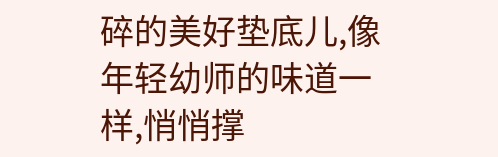碎的美好垫底儿,像年轻幼师的味道一样,悄悄撑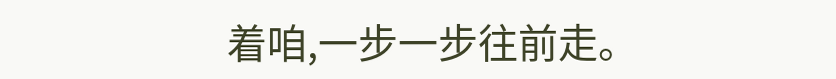着咱,一步一步往前走。